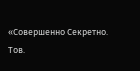«Совершенно Секретно.
Тов.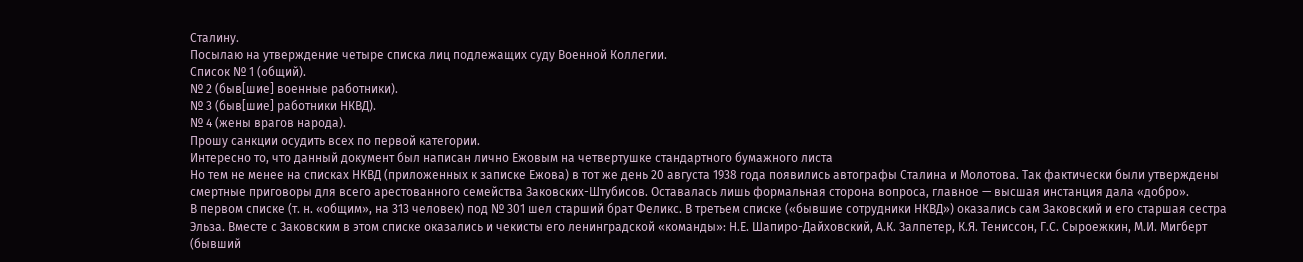Сталину.
Посылаю на утверждение четыре списка лиц подлежащих суду Военной Коллегии.
Список № 1 (общий).
№ 2 (быв[шие] военные работники).
№ 3 (быв[шие] работники НКВД).
№ 4 (жены врагов народа).
Прошу санкции осудить всех по первой категории.
Интересно то, что данный документ был написан лично Ежовым на четвертушке стандартного бумажного листа
Но тем не менее на списках НКВД (приложенных к записке Ежова) в тот же день 20 августа 1938 года появились автографы Сталина и Молотова. Так фактически были утверждены смертные приговоры для всего арестованного семейства Заковских-Штубисов. Оставалась лишь формальная сторона вопроса, главное — высшая инстанция дала «добро».
В первом списке (т. н. «общим», на 313 человек) под № 301 шел старший брат Феликс. В третьем списке («бывшие сотрудники НКВД») оказались сам Заковский и его старшая сестра Эльза. Вместе с Заковским в этом списке оказались и чекисты его ленинградской «команды»: Н.Е. Шапиро-Дайховский, А.К. Залпетер, К.Я. Тениссон, Г.С. Сыроежкин, М.И. Мигберт (бывший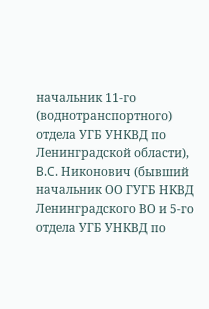начальник 11-го (воднотранспортного) отдела УГБ УНКВД по Ленинградской области), B.C. Никонович (бывший начальник ОО ГУГБ НКВД Ленинградского ВО и 5-го отдела УГБ УНКВД по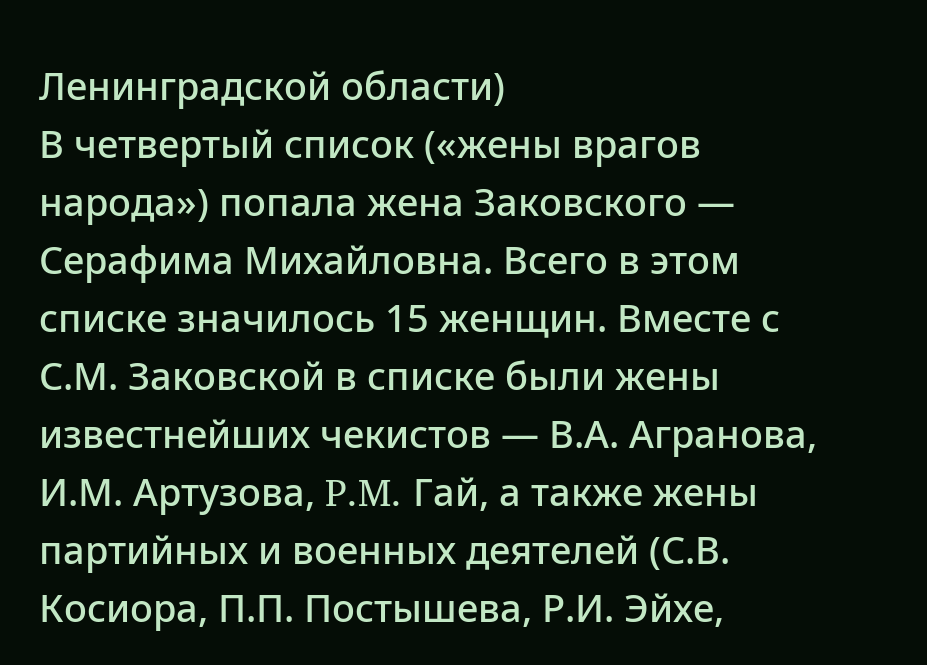Ленинградской области)
В четвертый список («жены врагов народа») попала жена Заковского — Серафима Михайловна. Всего в этом списке значилось 15 женщин. Вместе с С.М. Заковской в списке были жены известнейших чекистов — В.А. Агранова, И.М. Артузова, P.M. Гай, а также жены партийных и военных деятелей (С.В. Косиора, П.П. Постышева, Р.И. Эйхе,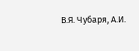В.Я. Чубаря, А.И.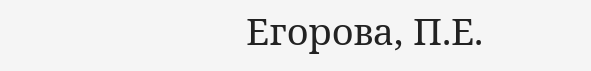Егорова, П.Е.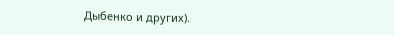Дыбенко и других).